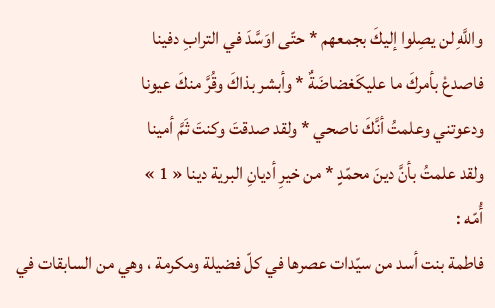واللَّهِ لن يصِلوا إليكَ بجمعهم * حتّى اوَسَّدَ في الترابِ دفينا
فاصدعْ بأمركَ ما عليكَغضاضَةٌ * وأبشر بذاكَ وقُرَّ منكَ عيونا
ودعوتني وعلمتُ أنَّكَ ناصحي * ولقد صدقتَ وكنتَ ثَمَّ أمينا
ولقد علمتُ بأنَّ دينَ محمّدٍ * من خيرِ أديانِ البرية دينا « 1 »
أُمّه :
فاطمة بنت أسد من سيّدات عصرها في كلّ فضيلة ومكرمة ، وهي من السابقات في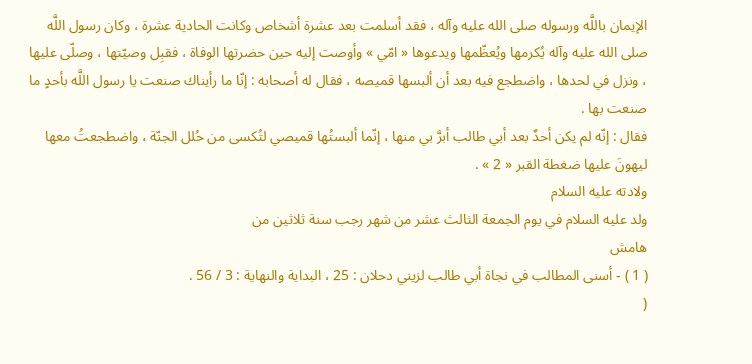الإيمان باللَّه ورسوله صلى الله عليه وآله ، فقد أسلمت بعد عشرة أشخاص وكانت الحادية عشرة ، وكان رسول اللَّه صلى الله عليه وآله يُكرمها ويُعظّمها ويدعوها « امّي » وأوصت إليه حين حضرتها الوفاة ، فقبِل وصيّتها ، وصلّى عليها ، ونزل في لحدها ، واضطجع فيه بعد أن ألبسها قميصه ، فقال له أصحابه : إنّا ما رأيناك صنعت يا رسول اللَّه بأحدٍ ما صنعت بها .
فقال : إنّه لم يكن أحدٌ بعد أبي طالب أبرَّ بي منها ، إنّما ألبستُها قميصي لتُكسى من حُلل الجنّة ، واضطجعتُ معها ليهونَ عليها ضغطة القبر « 2 » .
ولادته عليه السلام
ولد عليه السلام في يوم الجمعة الثالث عشر من شهر رجب سنة ثلاثين من
هامش
( 1 ) - أسنى المطالب في نجاة أبي طالب لزيني دحلان : 25 ، البداية والنهاية : 3 / 56 .
(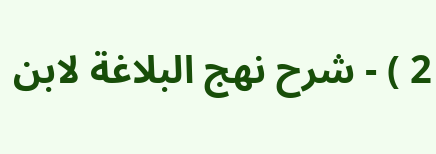2 ) - شرح نهج البلاغة لابن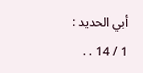أبي الحديد : 1 / 14 . .